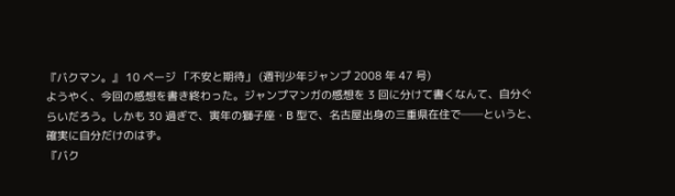『バクマン。』 10 ページ 「不安と期待」 (週刊少年ジャンプ 2008 年 47 号)
ようやく、今回の感想を書き終わった。ジャンプマンガの感想を 3 回に分けて書くなんて、自分ぐらいだろう。しかも 30 過ぎで、寅年の獅子座・B 型で、名古屋出身の三重県在住で──というと、確実に自分だけのはず。
『バク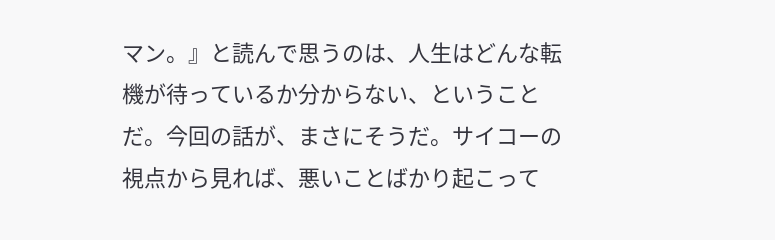マン。』と読んで思うのは、人生はどんな転機が待っているか分からない、ということだ。今回の話が、まさにそうだ。サイコーの視点から見れば、悪いことばかり起こって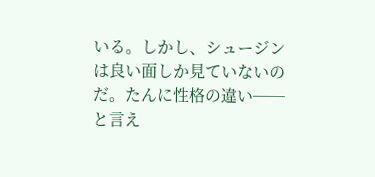いる。しかし、シュージンは良い面しか見ていないのだ。たんに性格の違い──と言え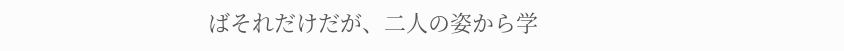ばそれだけだが、二人の姿から学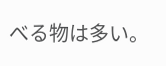べる物は多い。